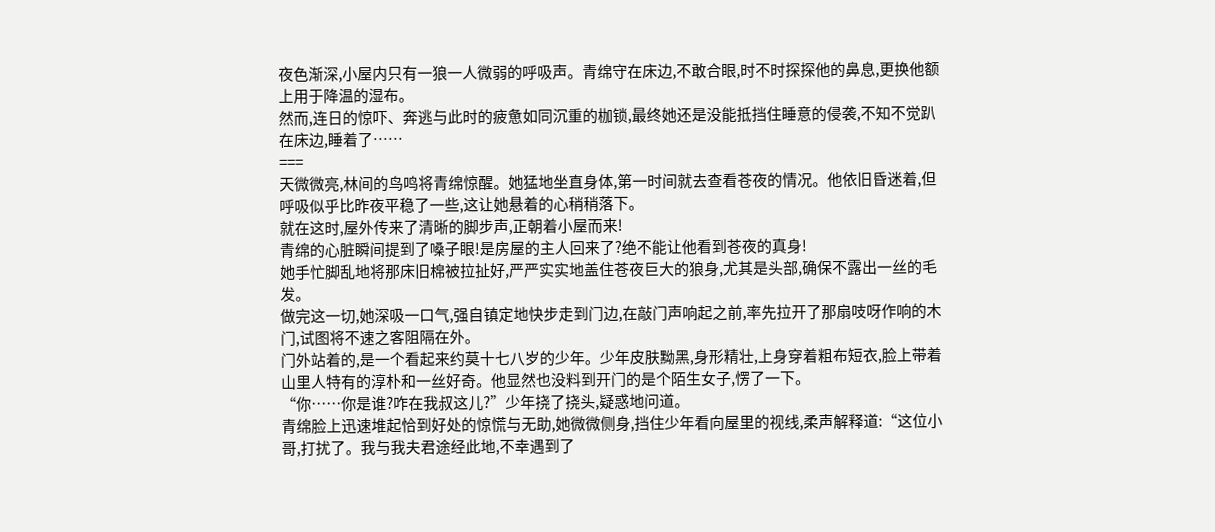夜色渐深,小屋内只有一狼一人微弱的呼吸声。青绵守在床边,不敢合眼,时不时探探他的鼻息,更换他额上用于降温的湿布。
然而,连日的惊吓、奔逃与此时的疲惫如同沉重的枷锁,最终她还是没能抵挡住睡意的侵袭,不知不觉趴在床边,睡着了……
===
天微微亮,林间的鸟鸣将青绵惊醒。她猛地坐直身体,第一时间就去查看苍夜的情况。他依旧昏迷着,但呼吸似乎比昨夜平稳了一些,这让她悬着的心稍稍落下。
就在这时,屋外传来了清晰的脚步声,正朝着小屋而来!
青绵的心脏瞬间提到了嗓子眼!是房屋的主人回来了?绝不能让他看到苍夜的真身!
她手忙脚乱地将那床旧棉被拉扯好,严严实实地盖住苍夜巨大的狼身,尤其是头部,确保不露出一丝的毛发。
做完这一切,她深吸一口气,强自镇定地快步走到门边,在敲门声响起之前,率先拉开了那扇吱呀作响的木门,试图将不速之客阻隔在外。
门外站着的,是一个看起来约莫十七八岁的少年。少年皮肤黝黑,身形精壮,上身穿着粗布短衣,脸上带着山里人特有的淳朴和一丝好奇。他显然也没料到开门的是个陌生女子,愣了一下。
“你……你是谁?咋在我叔这儿?”少年挠了挠头,疑惑地问道。
青绵脸上迅速堆起恰到好处的惊慌与无助,她微微侧身,挡住少年看向屋里的视线,柔声解释道:“这位小哥,打扰了。我与我夫君途经此地,不幸遇到了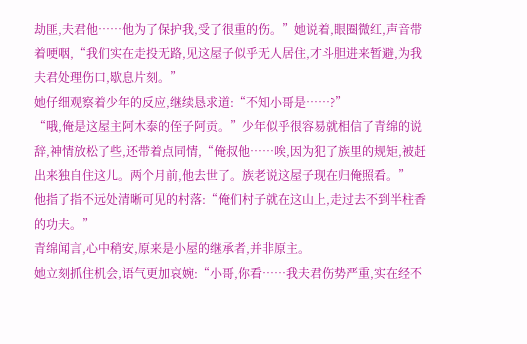劫匪,夫君他……他为了保护我,受了很重的伤。”她说着,眼圈微红,声音带着哽咽,“我们实在走投无路,见这屋子似乎无人居住,才斗胆进来暂避,为我夫君处理伤口,歇息片刻。”
她仔细观察着少年的反应,继续恳求道:“不知小哥是……?”
“哦,俺是这屋主阿木泰的侄子阿贡。”少年似乎很容易就相信了青绵的说辞,神情放松了些,还带着点同情,“俺叔他……唉,因为犯了族里的规矩,被赶出来独自住这儿。两个月前,他去世了。族老说这屋子现在归俺照看。”
他指了指不远处清晰可见的村落:“俺们村子就在这山上,走过去不到半柱香的功夫。”
青绵闻言,心中稍安,原来是小屋的继承者,并非原主。
她立刻抓住机会,语气更加哀婉:“小哥,你看……我夫君伤势严重,实在经不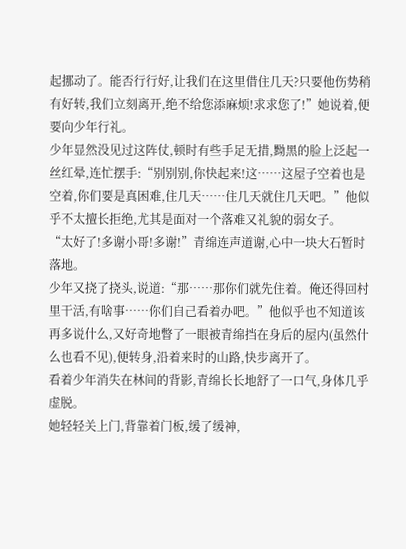起挪动了。能否行行好,让我们在这里借住几天?只要他伤势稍有好转,我们立刻离开,绝不给您添麻烦!求求您了!”她说着,便要向少年行礼。
少年显然没见过这阵仗,顿时有些手足无措,黝黑的脸上泛起一丝红晕,连忙摆手:“别别别,你快起来!这……这屋子空着也是空着,你们要是真困难,住几天……住几天就住几天吧。”他似乎不太擅长拒绝,尤其是面对一个落难又礼貌的弱女子。
“太好了!多谢小哥!多谢!”青绵连声道谢,心中一块大石暂时落地。
少年又挠了挠头,说道:“那……那你们就先住着。俺还得回村里干活,有啥事……你们自己看着办吧。”他似乎也不知道该再多说什么,又好奇地瞥了一眼被青绵挡在身后的屋内(虽然什么也看不见),便转身,沿着来时的山路,快步离开了。
看着少年消失在林间的背影,青绵长长地舒了一口气,身体几乎虚脱。
她轻轻关上门,背靠着门板,缓了缓神,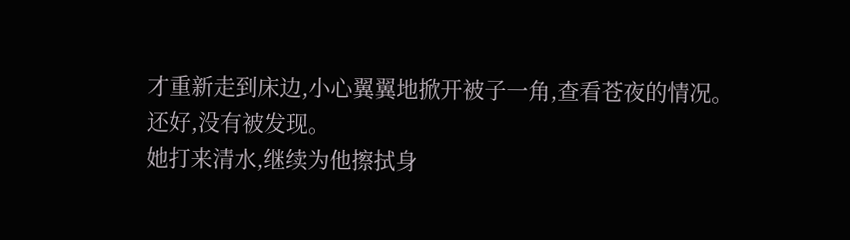才重新走到床边,小心翼翼地掀开被子一角,查看苍夜的情况。
还好,没有被发现。
她打来清水,继续为他擦拭身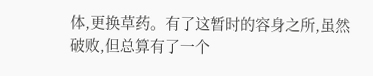体,更换草药。有了这暂时的容身之所,虽然破败,但总算有了一个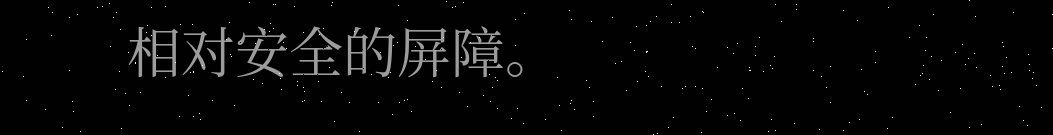相对安全的屏障。